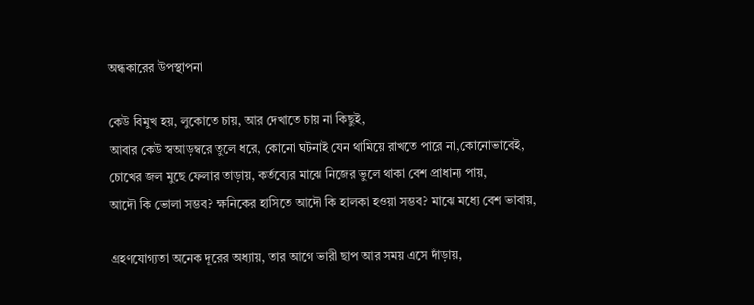অন্ধকারের উপস্থাপনা

কেউ বিমুখ হয়, লুকোতে চায়, আর দেখাতে চায় না কিছুই,
আবার কেউ স্বআড়ম্বরে তুলে ধরে, কোনো ঘটনাই যেন থামিয়ে রাখতে পারে না,কোনোভাবেই,
চোখের জল মুছে ফেলার তাড়ায়, কর্তব্যের মাঝে নিজের ভুলে থাকা বেশ প্রাধান্য পায়,
আদৌ কি ভোলা সম্ভব? ক্ষনিকের হাসিতে আদৌ কি হালকা হওয়া সম্ভব? মাঝে মধ্যে বেশ ভাবায়,

গ্রহণযোগ্যতা অনেক দূরের অধ্যায়, তার আগে ভারী ছাপ আর সময় এসে দাঁড়ায়,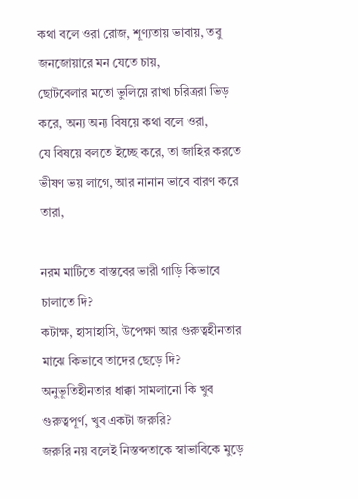কথা বলে ওরা রোজ, শূণ্যতায় ভাবায়, তবু জনজোয়ারে মন যেতে চায়,
ছোটবেলার মতো ভুলিয়ে রাখা চরিত্ররা ভিড় করে, অন্য অন্য বিষয়ে কথা বলে ওরা,
যে বিষয়ে বলতে ইচ্ছে করে, তা জাহির করতে ভীষণ ভয় লাগে, আর নানান ভাবে বারণ করে তারা,

নরম মাটিতে বাস্তবের ভারী গাড়ি কিভাবে চালাতে দি?
কটাক্ষ, হাসাহাসি, উপেক্ষা আর গুরুত্বহীনতার মাঝে কিভাবে তাদের ছেড়ে দি?
অনুভূতিহীনতার ধাক্কা সামলানো কি খুব গুরুত্বপূর্ণ, খুব একটা জরুরি?
জরুরি নয় বলেই নিস্তব্দতাকে স্বাভাবিকে মুড়ে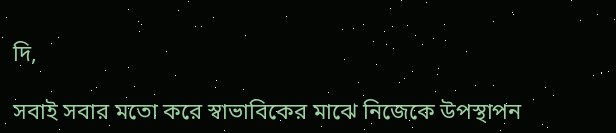দি,

সবাই সবার মতো করে স্বাভাবিকের মাঝে নিজেকে উপস্থাপন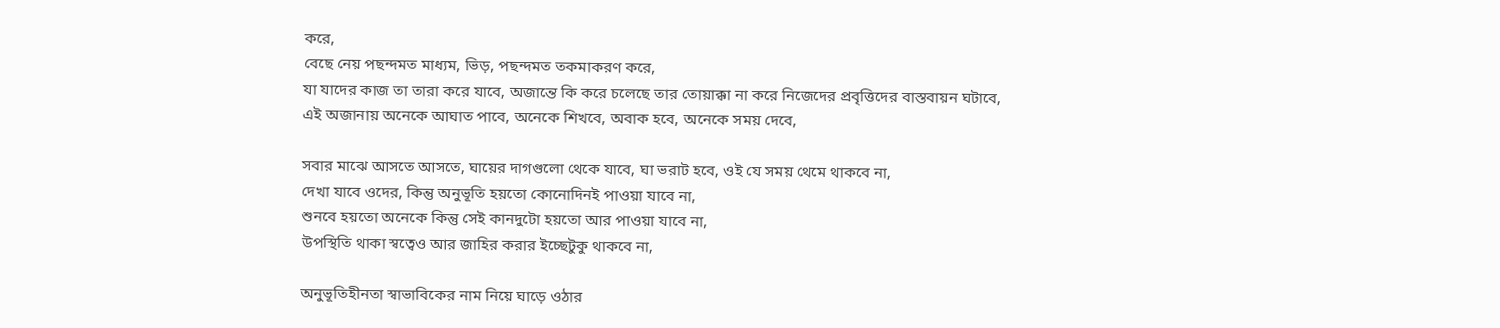করে,
বেছে নেয় পছন্দমত মাধ্যম, ভিড়, পছন্দমত তকমাকরণ করে,
যা যাদের কাজ তা তারা করে যাবে, অজান্তে কি করে চলেছে তার তোয়াক্কা না করে নিজেদের প্রবৃত্তিদের বাস্তবায়ন ঘটাবে,
এই অজানায় অনেকে আঘাত পাবে, অনেকে শিখবে, অবাক হবে, অনেকে সময় দেবে,

সবার মাঝে আসতে আসতে, ঘায়ের দাগগুলো থেকে যাবে, ঘা ভরাট হবে, ওই যে সময় থেমে থাকবে না,
দেখা যাবে ওদের, কিন্তু অনুভূতি হয়তো কোনোদিনই পাওয়া যাবে না,
শুনবে হয়তো অনেকে কিন্তু সেই কানদুটো হয়তো আর পাওয়া যাবে না,
উপস্থিতি থাকা স্বত্বেও আর জাহির করার ইচ্ছেটুকু থাকবে না,

অনুভূতিহীনতা স্বাভাবিকের নাম নিয়ে ঘাড়ে ওঠার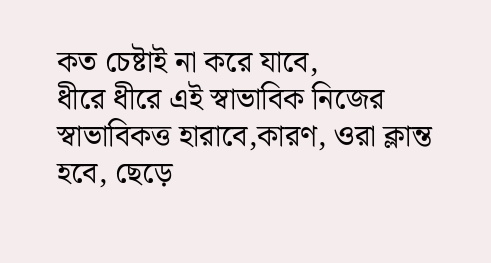কত চেষ্টাই না করে যাবে,
ধীরে ধীরে এই স্বাভাবিক নিজের স্বাভাবিকত্ত হারাবে,কারণ, ওরা ক্লান্ত হবে, ছেড়ে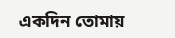একদিন তোমায়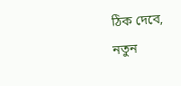ঠিক দেবে,
নতুন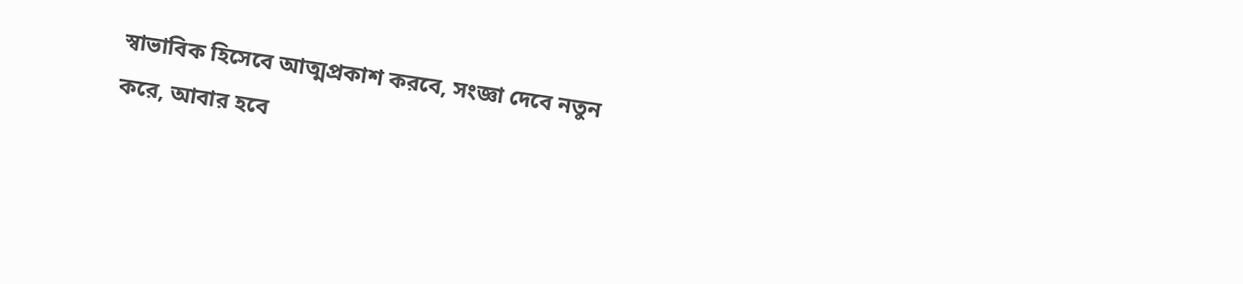স্বাভাবিক হিসেবে আত্মপ্রকাশ করবে, সংজ্ঞা দেবে নতুন করে, আবার হবে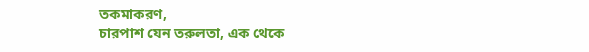তকমাকরণ,
চারপাশ যেন তরুলতা, এক থেকে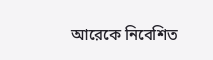আরেকে নিবেশিত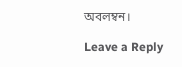অবলম্বন।

Leave a Reply